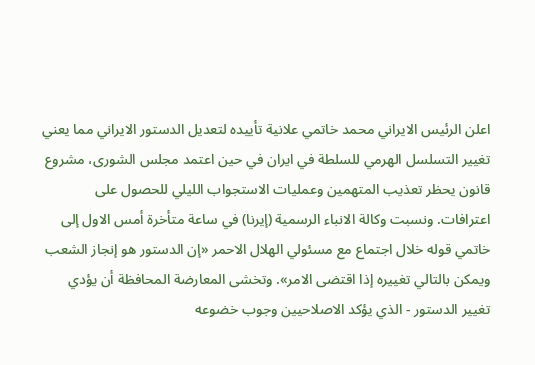اعلن الرئيس الايراني محمد خاتمي علانية تأييده لتعديل الدستور الايراني مما يعني تغيير التسلسل الهرمي للسلطة في ايران في حين اعتمد مجلس الشورى، مشروع قانون يحظر تعذيب المتهمين وعمليات الاستجواب الليلي للحصول على اعترافات. ونسبت وكالة الانباء الرسمية (إيرنا) في ساعة متأخرة أمس الاول إلى خاتمي قوله خلال اجتماع مع مسئولي الهلال الاحمر «إن الدستور هو إنجاز الشعب ويمكن بالتالي تغييره إذا اقتضى الامر». وتخشى المعارضة المحافظة أن يؤدي تغيير الدستور - الذي يؤكد الاصلاحيين وجوب خضوعه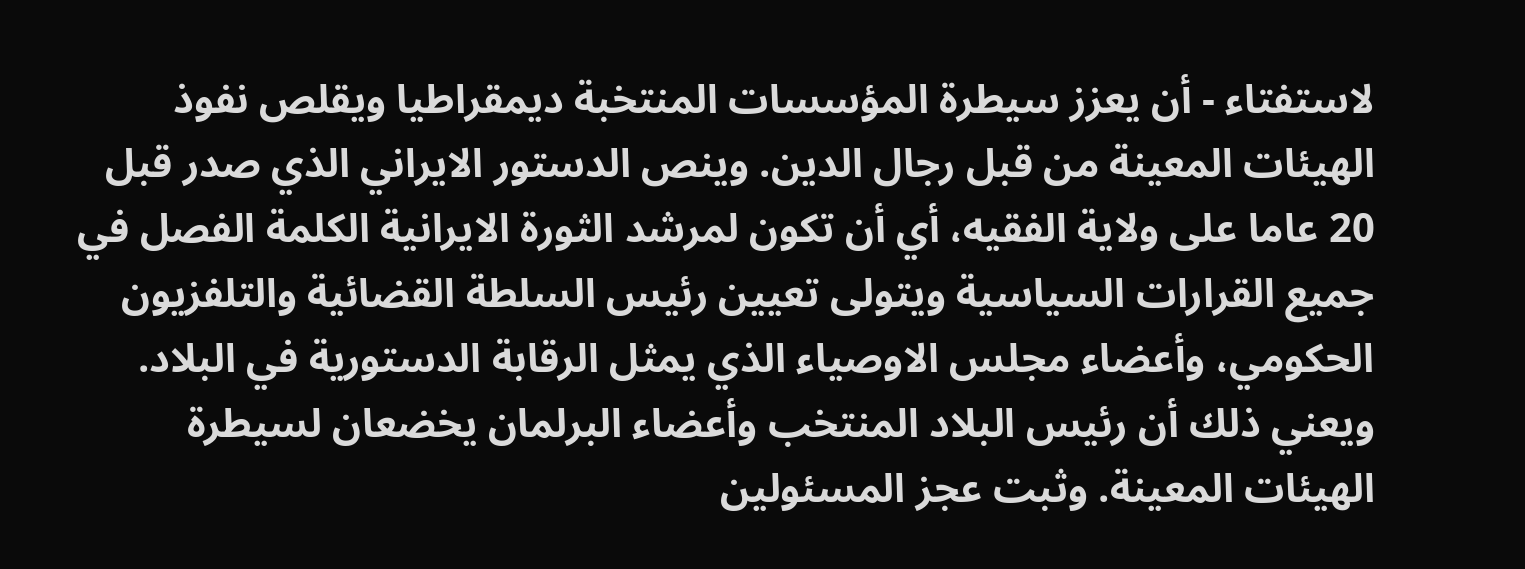لاستفتاء - أن يعزز سيطرة المؤسسات المنتخبة ديمقراطيا ويقلص نفوذ الهيئات المعينة من قبل رجال الدين. وينص الدستور الايراني الذي صدر قبل 20 عاما على ولاية الفقيه، أي أن تكون لمرشد الثورة الايرانية الكلمة الفصل في جميع القرارات السياسية ويتولى تعيين رئيس السلطة القضائية والتلفزيون الحكومي، وأعضاء مجلس الاوصياء الذي يمثل الرقابة الدستورية في البلاد. ويعني ذلك أن رئيس البلاد المنتخب وأعضاء البرلمان يخضعان لسيطرة الهيئات المعينة. وثبت عجز المسئولين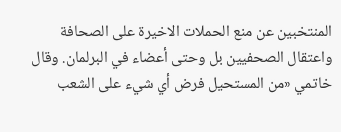المنتخبين عن منع الحملات الاخيرة على الصحافة واعتقال الصحفيين بل وحتى أعضاء في البرلمان. وقال خاتمي «من المستحيل فرض أي شيء على الشعب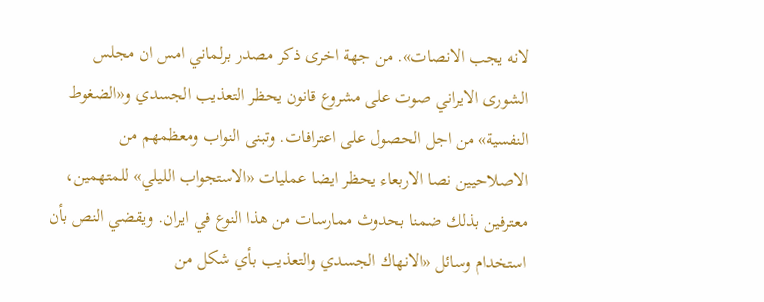لانه يجب الانصات». من جهة اخرى ذكر مصدر برلماني امس ان مجلس الشورى الايراني صوت على مشروع قانون يحظر التعذيب الجسدي و«الضغوط النفسية» من اجل الحصول على اعترافات. وتبنى النواب ومعظمهم من الاصلاحيين نصا الاربعاء يحظر ايضا عمليات «الاستجواب الليلي» للمتهمين، معترفين بذلك ضمنا بحدوث ممارسات من هذا النوع في ايران. ويقضي النص بأن استخدام وسائل «الانهاك الجسدي والتعذيب بأي شكل من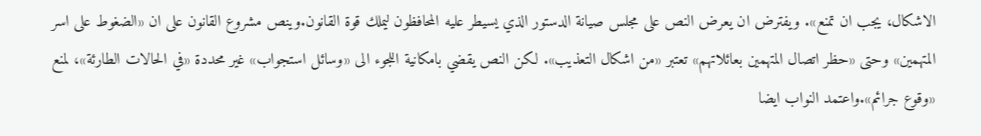الاشكال، يجب ان تمنع». ويفترض ان يعرض النص على مجلس صيانة الدستور الذي يسيطر عليه المحافظون ليملك قوة القانون.وينص مشروع القانون على ان «الضغوط على اسر المتهمين» وحتى «حظر اتصال المتهمين بعائلاتهم» تعتبر «من اشكال التعذيب». لكن النص يقضي بامكانية اللجوء الى «وسائل استجواب» غير محددة «في الحالات الطارئة»، لمنع «وقوع جرائم».واعتمد النواب ايضا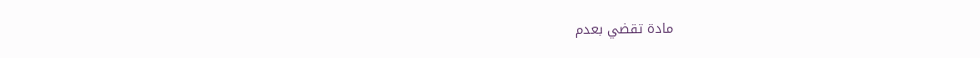مادة تقضي بعدم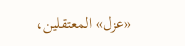«عزل» المعتقلين،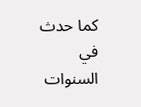كما حدث في السنوات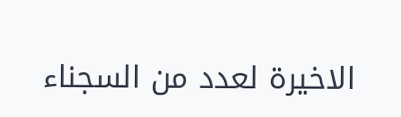الاخيرة لعدد من السجناء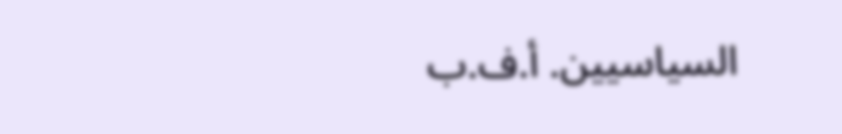السياسيين. أ.ف.ب